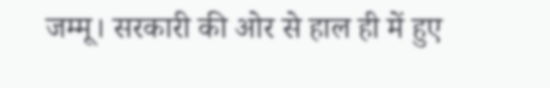जम्मू। सरकारी की ओर से हाल ही में हुए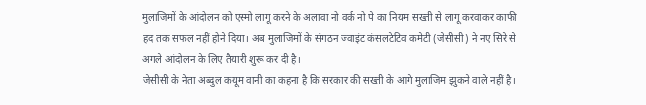मुलाजिमों के आंदोलन को एस्मो लागू करने के अलावा नो वर्क नो पे का नियम सख्ती से लागू करवाकर काफी हद तक सफल नहीं होने दिया। अब मुलाजिमों के संगठन ज्वाइंट कंसलटेटिव कमेटी (जेसीसी) ने नए सिरे से अगले आंदोलन के लिए तैयारी शुरू कर दी है।
जेसीसी के नेता अब्दुल कयूम वानी का कहना है कि सरकार की सख्ती के आगे मुलाजिम झुकने वाले नहीं है।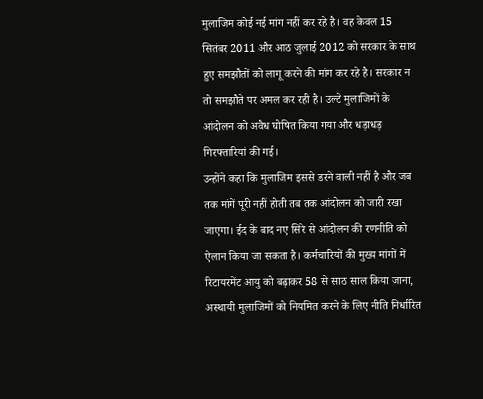मुलाजिम कोई नई मांग नहीं कर रहे है। वह केवल 15 सितंबर 2011 और आठ जुलाई 2012 को सरकार के साथ हुए समझौतों को लागू करने की मांग कर रहे है। सरकार न तो समझौते पर अमल कर रही है। उल्टे मुलाजिमों के आंदोलन को अवैध घोषित किया गया और धड़ाधड़ गिरफ्तारियां की गई।
उन्होंने कहा कि मुलाजिम इससे डरने वाली नहीं है और जब तक मांगें पूरी नहीं होती तब तक आंदोलन को जारी रखा जाएगा। ईद के बाद नए सिरे से आंदोलन की रणनीति को ऐलान किया जा सकता है। कर्मचारियों की मुख्य मांगों में रिटायरमेंट आयु को बढ़ाकर 58 से साठ साल किया जाना, अस्थायी मुलाजिमों को नियमित करने के लिए नीति निर्धारित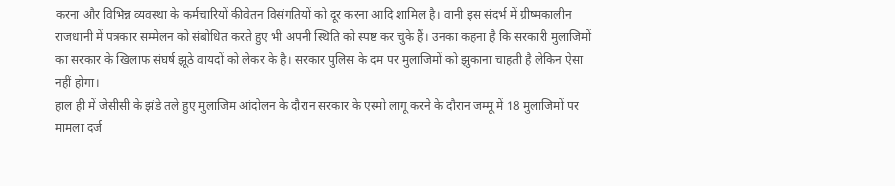करना और विभिन्न व्यवस्था के कर्मचारियों कीवेतन विसंगतियों को दूर करना आदि शामिल है। वानी इस संदर्भ में ग्रीष्मकालीन राजधानी में पत्रकार सम्मेलन को संबोधित करते हुए भी अपनी स्थिति को स्पष्ट कर चुके हैं। उनका कहना है कि सरकारी मुलाजिमों का सरकार के खिलाफ संघर्ष झूठे वायदों को लेकर के है। सरकार पुलिस के दम पर मुलाजिमों को झुकाना चाहती है लेकिन ऐसा नहीं होगा।
हाल ही में जेसीसी के झंडे तले हुए मुलाजिम आंदोलन के दौरान सरकार के एस्मो लागू करने के दौरान जम्मू में 18 मुलाजिमों पर मामला दर्ज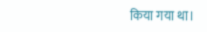किया गया था।